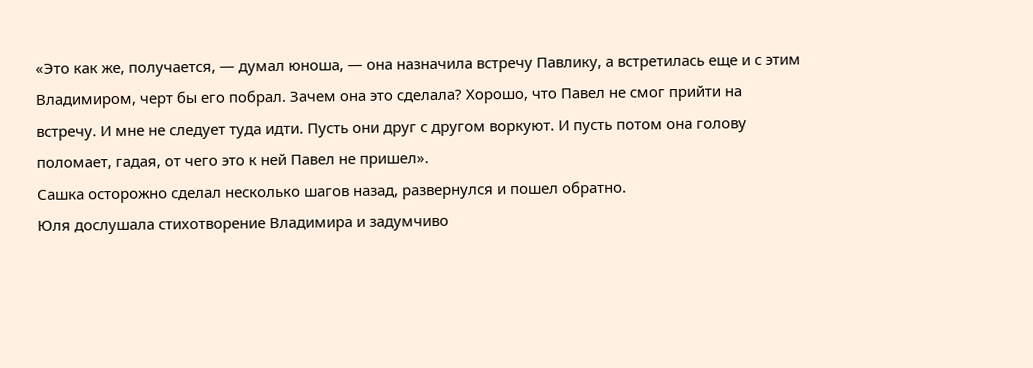«Это как же, получается, — думал юноша, — она назначила встречу Павлику, а встретилась еще и с этим Владимиром, черт бы его побрал. Зачем она это сделала? Хорошо, что Павел не смог прийти на встречу. И мне не следует туда идти. Пусть они друг с другом воркуют. И пусть потом она голову поломает, гадая, от чего это к ней Павел не пришел».
Сашка осторожно сделал несколько шагов назад, развернулся и пошел обратно.
Юля дослушала стихотворение Владимира и задумчиво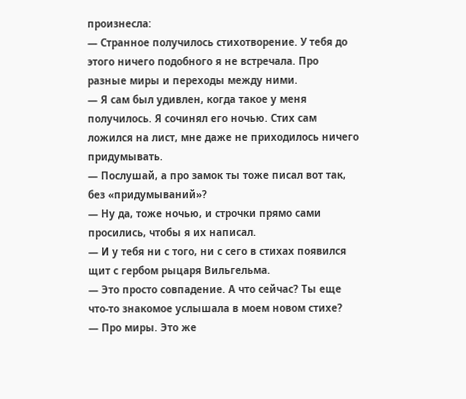произнесла:
— Странное получилось стихотворение. У тебя до этого ничего подобного я не встречала. Про разные миры и переходы между ними.
— Я сам был удивлен, когда такое у меня получилось. Я сочинял его ночью. Стих сам ложился на лист, мне даже не приходилось ничего придумывать.
— Послушай, а про замок ты тоже писал вот так, без «придумываний»?
— Ну да, тоже ночью, и строчки прямо сами просились, чтобы я их написал.
— И у тебя ни с того, ни с сего в стихах появился щит с гербом рыцаря Вильгельма.
— Это просто совпадение. А что сейчас? Ты еще что-то знакомое услышала в моем новом стихе?
— Про миры. Это же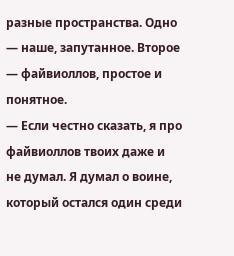разные пространства. Одно — наше, запутанное. Второе — файвиоллов, простое и понятное.
— Если честно сказать, я про файвиоллов твоих даже и не думал. Я думал о воине, который остался один среди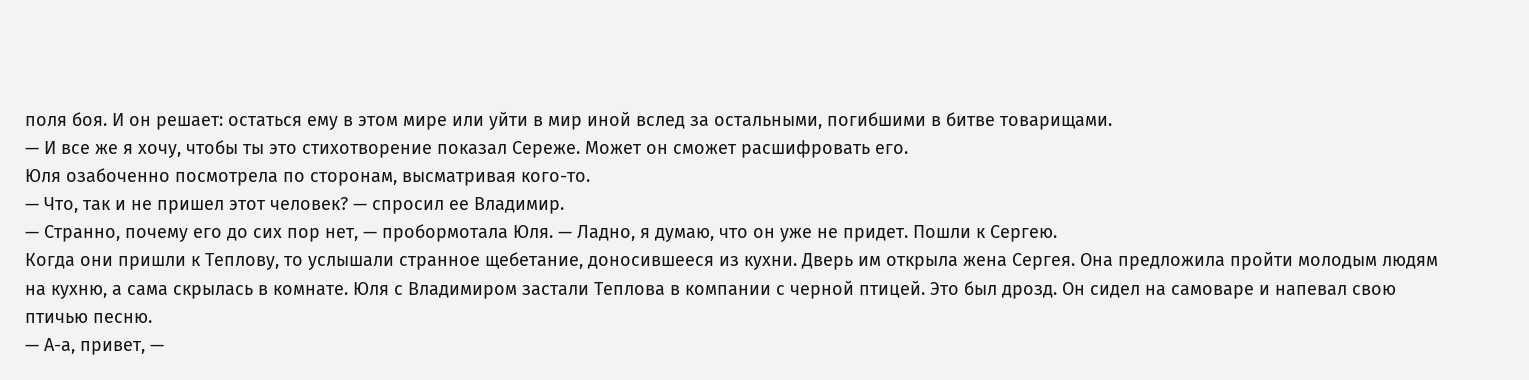поля боя. И он решает: остаться ему в этом мире или уйти в мир иной вслед за остальными, погибшими в битве товарищами.
— И все же я хочу, чтобы ты это стихотворение показал Сереже. Может он сможет расшифровать его.
Юля озабоченно посмотрела по сторонам, высматривая кого-то.
— Что, так и не пришел этот человек? — спросил ее Владимир.
— Странно, почему его до сих пор нет, — пробормотала Юля. — Ладно, я думаю, что он уже не придет. Пошли к Сергею.
Когда они пришли к Теплову, то услышали странное щебетание, доносившееся из кухни. Дверь им открыла жена Сергея. Она предложила пройти молодым людям на кухню, а сама скрылась в комнате. Юля с Владимиром застали Теплова в компании с черной птицей. Это был дрозд. Он сидел на самоваре и напевал свою птичью песню.
— А-а, привет, —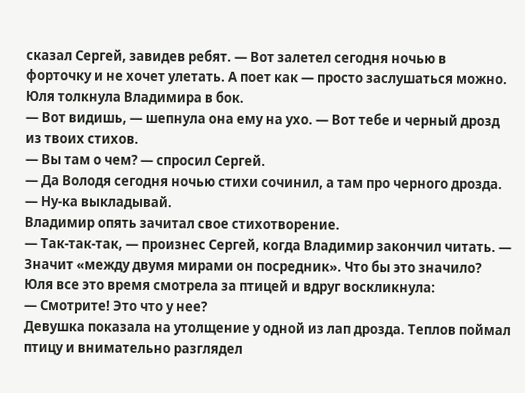сказал Сергей, завидев ребят. — Вот залетел сегодня ночью в форточку и не хочет улетать. А поет как — просто заслушаться можно.
Юля толкнула Владимира в бок.
— Вот видишь, — шепнула она ему на ухо. — Вот тебе и черный дрозд из твоих стихов.
— Вы там о чем? — спросил Сергей.
— Да Володя сегодня ночью стихи сочинил, а там про черного дрозда.
— Ну-ка выкладывай.
Владимир опять зачитал свое стихотворение.
— Так-так-так, — произнес Сергей, когда Владимир закончил читать. — Значит «между двумя мирами он посредник». Что бы это значило?
Юля все это время смотрела за птицей и вдруг воскликнула:
— Смотрите! Это что у нее?
Девушка показала на утолщение у одной из лап дрозда. Теплов поймал птицу и внимательно разглядел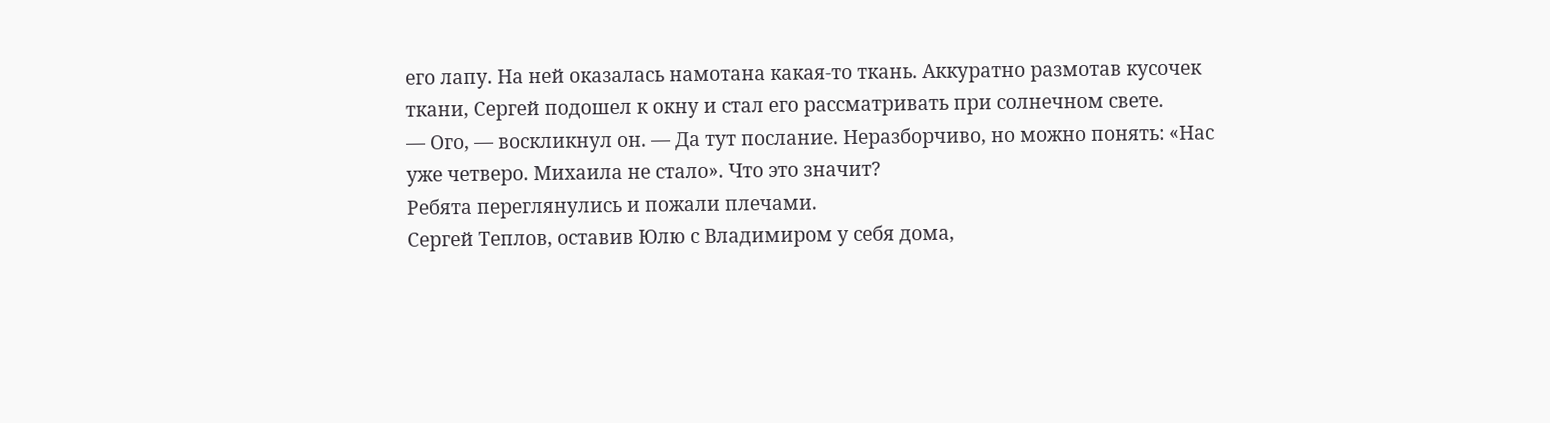его лапу. На ней оказалась намотана какая-то ткань. Аккуратно размотав кусочек ткани, Сергей подошел к окну и стал его рассматривать при солнечном свете.
— Ого, — воскликнул он. — Да тут послание. Неразборчиво, но можно понять: «Нас уже четверо. Михаила не стало». Что это значит?
Ребята переглянулись и пожали плечами.
Сергей Теплов, оставив Юлю с Владимиром у себя дома,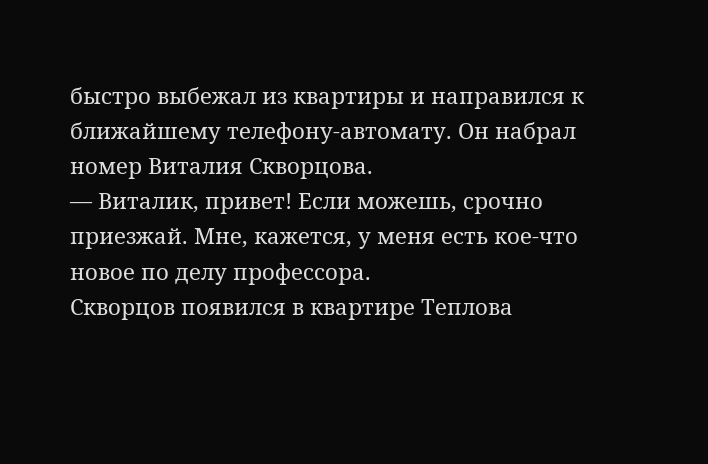быстро выбежал из квартиры и направился к ближайшему телефону-автомату. Он набрал номер Виталия Скворцова.
— Виталик, привет! Если можешь, срочно приезжай. Мне, кажется, у меня есть кое-что новое по делу профессора.
Скворцов появился в квартире Теплова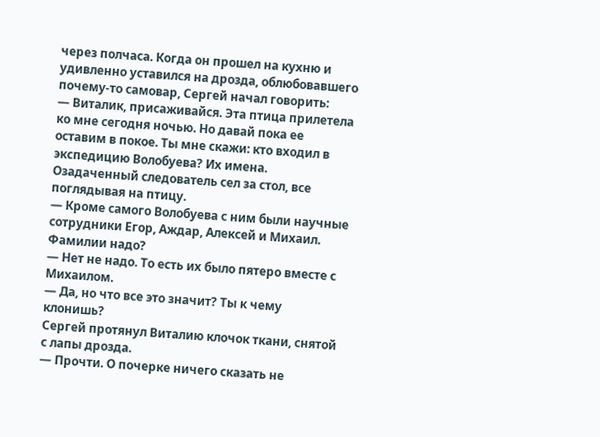через полчаса. Когда он прошел на кухню и удивленно уставился на дрозда, облюбовавшего почему-то самовар, Сергей начал говорить:
— Виталик, присаживайся. Эта птица прилетела ко мне сегодня ночью. Но давай пока ее оставим в покое. Ты мне скажи: кто входил в экспедицию Волобуева? Их имена.
Озадаченный следователь сел за стол, все поглядывая на птицу.
— Кроме самого Волобуева с ним были научные сотрудники Егор, Аждар, Алексей и Михаил. Фамилии надо?
— Нет не надо. То есть их было пятеро вместе с Михаилом.
— Да, но что все это значит? Ты к чему клонишь?
Сергей протянул Виталию клочок ткани, снятой с лапы дрозда.
— Прочти. О почерке ничего сказать не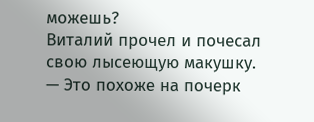можешь?
Виталий прочел и почесал свою лысеющую макушку.
— Это похоже на почерк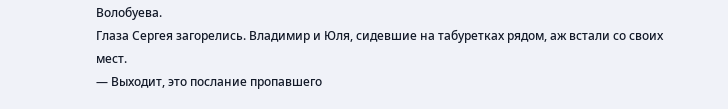Волобуева.
Глаза Сергея загорелись. Владимир и Юля, сидевшие на табуретках рядом, аж встали со своих мест.
— Выходит, это послание пропавшего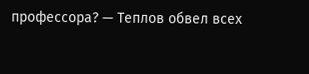профессора? — Теплов обвел всех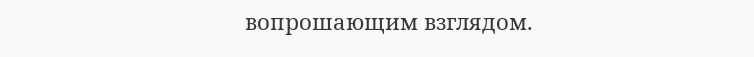вопрошающим взглядом.